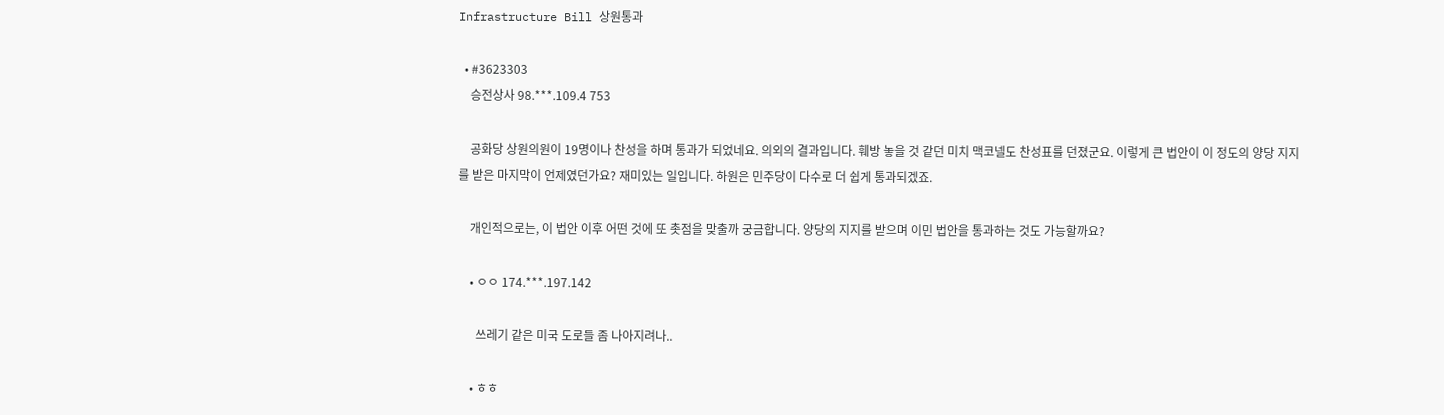Infrastructure Bill 상원통과

  • #3623303
    승전상사 98.***.109.4 753

    공화당 상원의원이 19명이나 찬성을 하며 통과가 되었네요. 의외의 결과입니다. 훼방 놓을 것 같던 미치 맥코넬도 찬성표를 던졌군요. 이렇게 큰 법안이 이 정도의 양당 지지를 받은 마지막이 언제였던가요? 재미있는 일입니다. 하원은 민주당이 다수로 더 쉽게 통과되겠죠.

    개인적으로는, 이 법안 이후 어떤 것에 또 촛점을 맞출까 궁금합니다. 양당의 지지를 받으며 이민 법안을 통과하는 것도 가능할까요?

    • ㅇㅇ 174.***.197.142

      쓰레기 같은 미국 도로들 좀 나아지려나..

    • ㅎㅎ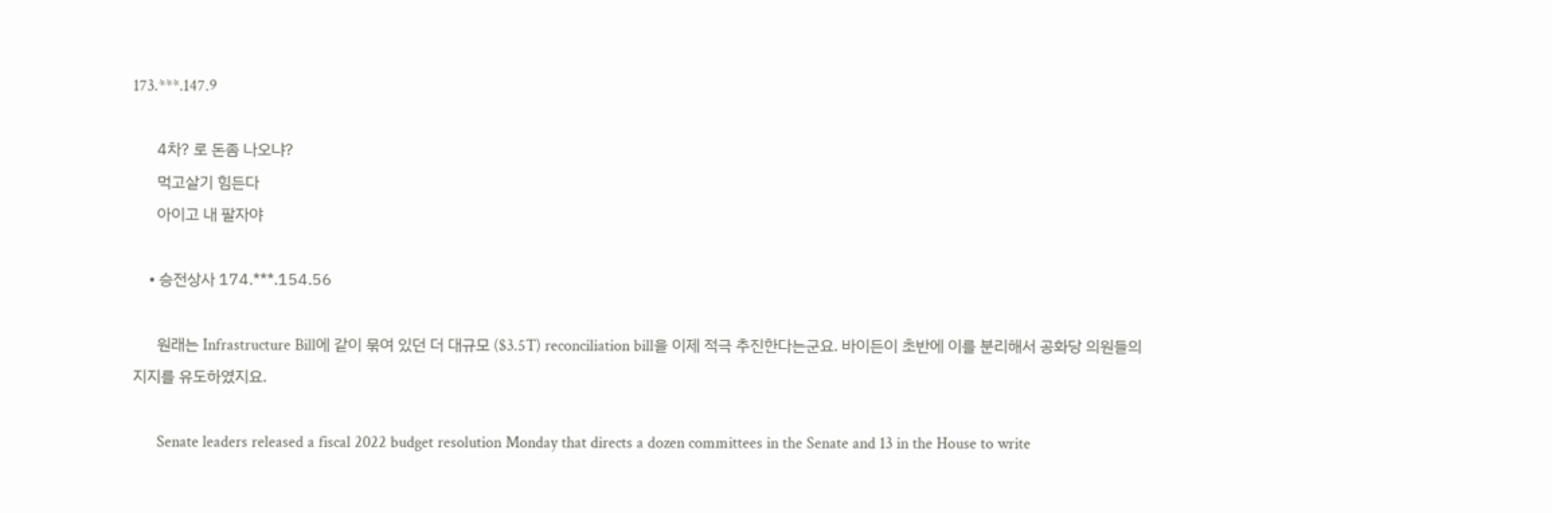173.***.147.9

      4차? 로 돈좀 나오냐?
      먹고살기 힘든다
      아이고 내 팔자야

    • 승전상사 174.***.154.56

      원래는 Infrastructure Bill에 같이 묶여 있던 더 대규모 ($3.5T) reconciliation bill을 이제 적극 추진한다는군요. 바이든이 초반에 이를 분리해서 공화당 의원들의 지지를 유도하였지요.

      Senate leaders released a fiscal 2022 budget resolution Monday that directs a dozen committees in the Senate and 13 in the House to write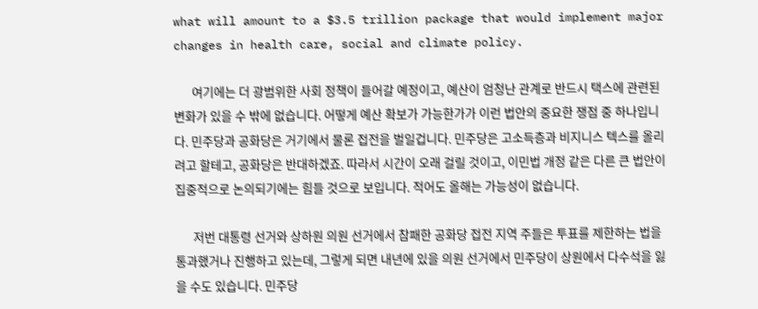what will amount to a $3.5 trillion package that would implement major changes in health care, social and climate policy.

      여기에는 더 광범위한 사회 정책이 들어갈 예정이고, 예산이 엄청난 관계로 반드시 택스에 관련된 변화가 있을 수 밖에 없습니다. 어떻게 예산 확보가 가능한가가 이런 법안의 중요한 쟁점 중 하나입니다. 민주당과 공화당은 거기에서 물론 접전을 벌일겁니다. 민주당은 고소득층과 비지니스 텍스를 올리려고 할테고, 공화당은 반대하겠죠. 따라서 시간이 오래 걸릴 것이고, 이민법 개정 같은 다른 큰 법안이 집중적으로 논의되기에는 힘들 것으로 보입니다. 적어도 올해는 가능성이 없습니다.

      저번 대통령 선거와 상하원 의원 선거에서 참패한 공화당 접전 지역 주들은 투표를 제한하는 법을 통과했거나 진행하고 있는데, 그렇게 되면 내년에 있을 의원 선거에서 민주당이 상원에서 다수석을 잃을 수도 있습니다. 민주당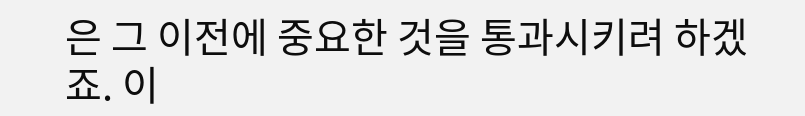은 그 이전에 중요한 것을 통과시키려 하겠죠. 이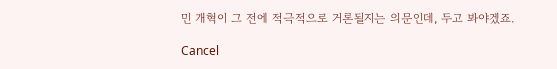민 개혁이 그 전에 적극적으로 거론될지는 의문인데, 두고 봐야겠죠.

Cancel